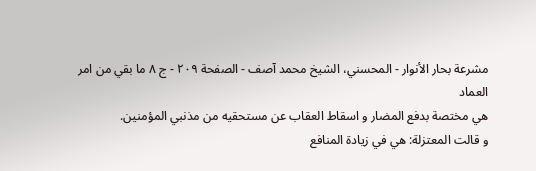مشرعة بحار الأنوار - المحسني، الشيخ محمد آصف - الصفحة ٢٠٩ - ج ٨ ما بقي من امر العماد
هي مختصة بدفع المضار و اسقاط العقاب عن مستحقيه من مذنبي المؤمنين.
و قالت المعتزلة: هي في زيادة المنافع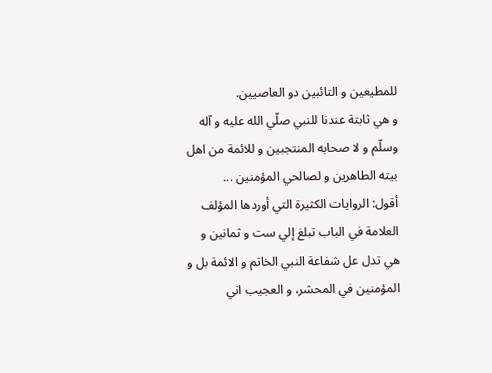للمطيعين و التائبين دو العاصيين.
و هي ثابتة عندنا للنبي صلّي الله عليه و آله وسلّم و لا صحابه المنتجبين و للائمة من اهل بيته الطاهرين و لصالحي المؤمنين ...
أقول: الروايات الكثيرة التي أوردها المؤلف العلامة في الباب تبلغ إلي ست و ثمانين و هي تدل عل شفاعة النبي الخاتم و الائمة بل و المؤمنين في المحشر، و العجيب اني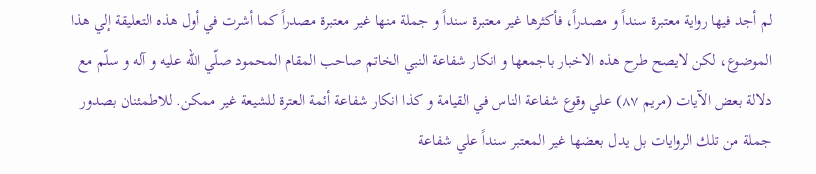لم أجد فيها رواية معتبرة سنداً و مصدراً، فأكثرها غير معتبرة سنداً و جملة منها غير معتبرة مصدراً كما أشرت في أول هذه التعليقة إلي هذا الموضوع، لكن لايصح طرح هذه الاخبار باجمعها و انكار شفاعة النبي الخاتم صاحب المقام المحمود صلّي الله عليه و آله و سلّم مع دلالة بعض الآيات (مريم ٨٧) علي وقوع شفاعة الناس في القيامة و كذا انكار شفاعة أئمة العترة للشيعة غير ممكن. للاطمئنان بصدور جملة من تلك الروايات بل يدل بعضها غير المعتبر سنداً علي شفاعة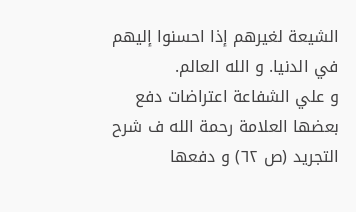الشيعة لغيرهم إذا احسنوا إليهم في الدنيا. و الله العالم.
و علي الشفاعة اعتراضات دفع بعضها العلامة رحمة الله ف شرح التجريد (ص ٦٢) و دفعها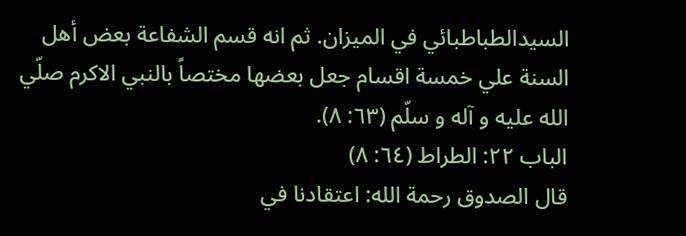السيدالطباطبائي في الميزان. ثم انه قسم الشفاعة بعض أهل السنة علي خمسة اقسام جعل بعضها مختصاً بالنبي الاكرم صلّي الله عليه و آله و سلّم (٦٣: ٨).
الباب ٢٢: الطراط (٦٤: ٨)
قال الصدوق رحمة الله: اعتقادنا في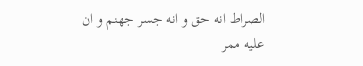الصراط انه حق و انه جسر جهنم و ان عليه ممر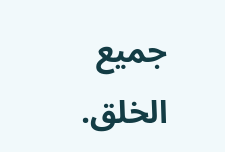جميع الخلق.